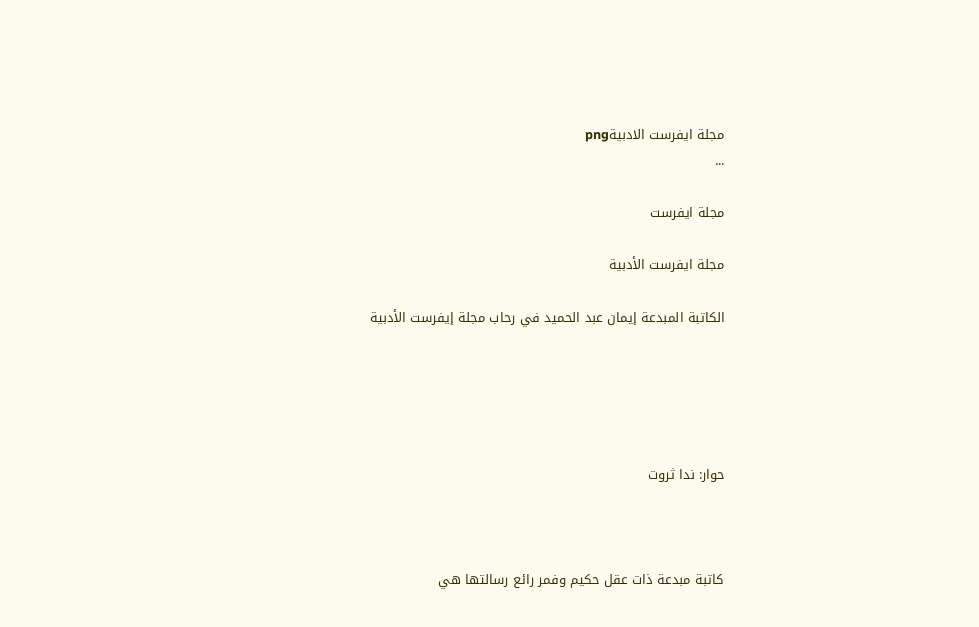مجلة ايفرست الادبيةpng
...

مجلة ايفرست

مجلة ايفرست الأدبية

الكاتبة المبدعة إيمان عبد الحميد في رحاب مجلة إيفرست الأدبية





حوار: ندا ثروت



كاتبة مبدعة ذات عقل حكيم وفمر رائع رسالتها هي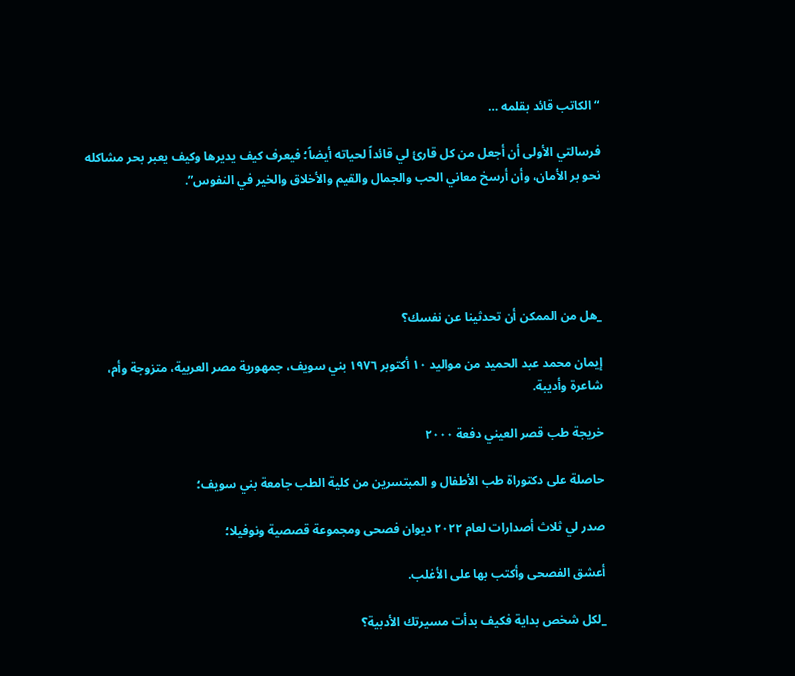“الكاتب قائد بقلمه …

فرسالتي الأولى أن أجعل من كل قارئ لي قائداً لحياته أيضاً؛ فيعرف كيف يديرها وكيف يعبر بحر مشاكله نحو بر الأمان، وأن أرسخ معاني الحب والجمال والقيم والأخلاق والخير في النفوس”.





_هل من الممكن أن تحدثينا عن نفسك؟

إيمان محمد عبد الحميد من مواليد ١٠ أكتوبر ١٩٧٦ بني سويف، جمهورية مصر العربية، متزوجة وأم، شاعرة وأديبة.

خريجة طب قصر العيني دفعة ٢٠٠٠

حاصلة على دكتوراة طب الأطفال و المبتسرين من كلية الطب جامعة بني سويف؛

صدر لي ثلاث أصدارات لعام ٢٠٢٢ ديوان فصحى ومجموعة قصصية ونوفيلا؛

أعشق الفصحى وأكتب بها على الأغلب.

_لكل شخص بداية فكيف بدأت مسيرتك الأدبية؟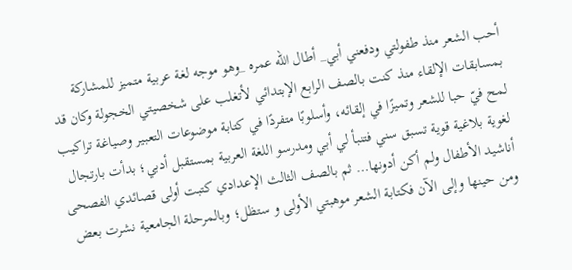أحب الشعر منذ طفولتي ودفعني أبي_ أطال الله عمره _وهو موجه لغة عربية متميز للمشاركة بمسابقات الإلقاء منذ كنت بالصف الرابع الإبتدائي لأتغلب على شخصيتي الخجولة وكان قد لمح فيّ حبا للشعر وتميزًا في إلقائه، وأسلوبًا متفردًا في كتابة موضوعات التعبير وصياغة تراكيب لغوية بلاغية قوية تسبق سني فتنبأ لي أبي ومدرسو اللغة العربية بمستقبل أدبي؛ بدأت بارتجال أناشيد الأطفال ولم أكن أدونها… ثم بالصف الثالث الإعدادي كتبت أولى قصائدي الفصحى ومن حينها وإلى الآن فكتابة الشعر موهبتي الأولى و ستظل؛ وبالمرحلة الجامعية نشرت بعض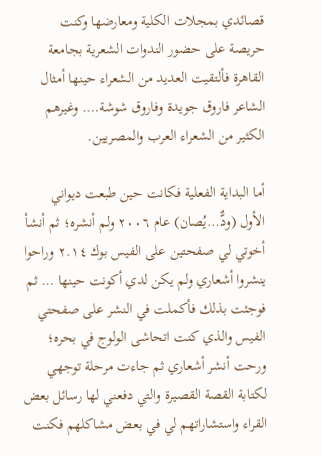قصائدي بمجلات الكلية ومعارضها وكنت حريصة على حضور الندوات الشعرية بجامعة القاهرة فألتقيت العديد من الشعراء حينها أمثال الشاعر فاروق جويدة وفاروق شوشة…. وغيرهم الكثير من الشعراء العرب والمصريين.

أما البداية الفعلية فكانت حين طبعت ديواني الأول (ودٌّ…يُصان) عام ٢٠٠٦ ولم أنشره؛ ثم أنشأ أخوتي لي صفحتين على الفيس بوك ٢.١٤ وراحوا ينشروا أشعاري ولم يكن لدي أكونت حينها … ثم فوجئت بذلك فأكملت في النشر على صفحتي الفيس والذي كنت اتحاشى الولوج في بحره؛ ورحت أنشر أشعاري ثم جاءت مرحلة توجهي لكتابة القصة القصيرة والتي دفعني لها رسائل بعض القراء واستشاراتهم لي في بعض مشاكلهم فكنت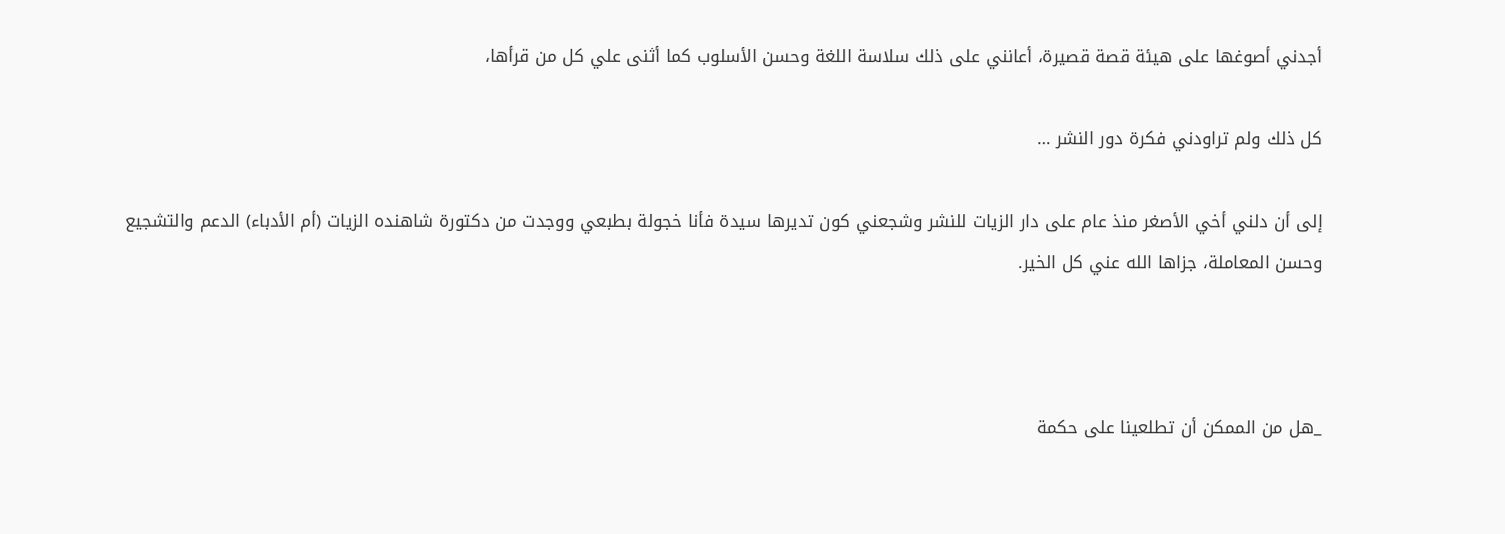أجدني أصوغها على هيئة قصة قصيرة، أعانني على ذلك سلاسة اللغة وحسن الأسلوب كما أثنى علي كل من قرأها،

كل ذلك ولم تراودني فكرة دور النشر …

إلى أن دلني أخي الأصغر منذ عام على دار الزيات للنشر وشجعني كون تديرها سيدة فأنا خجولة بطبعي ووجدت من دكتورة شاهنده الزيات (أم الأدباء) الدعم والتشجيع وحسن المعاملة، جزاها الله عني كل الخير.



_هل من الممكن أن تطلعينا على حكمة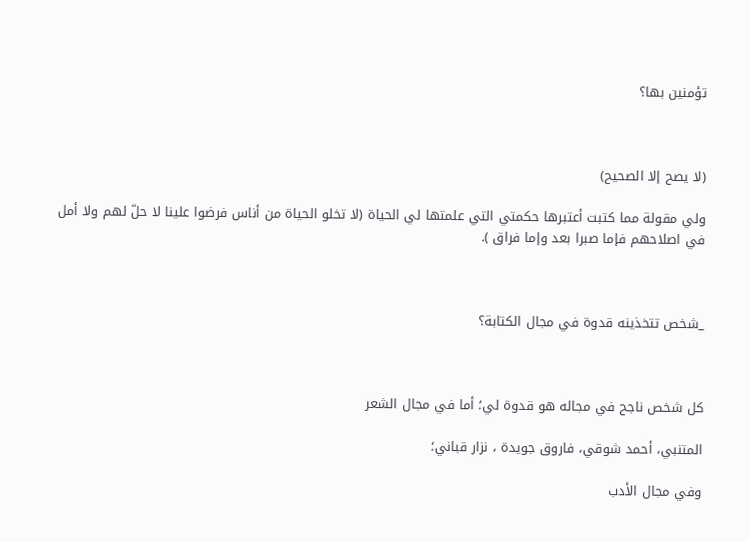تؤمنين بها؟



(لا يصح إلا الصحيح)

ولي مقولة مما كتبت أعتبرها حكمتي التي علمتها لي الحياة (لا تخلو الحياة من أناس فرضوا علينا لا حلّ لهم ولا أمل في اصلاحهم فإما صبرا بعد وإما فراق ).



_شخص تتخذينه قدوة في مجال الكتابة؟



كل شخص ناجح في مجاله هو قدوة لي؛ أما في مجال الشعر

المتنبي، أحمد شوقي، فاروق جويدة ، نزار قباني؛

وفي مجال الأدب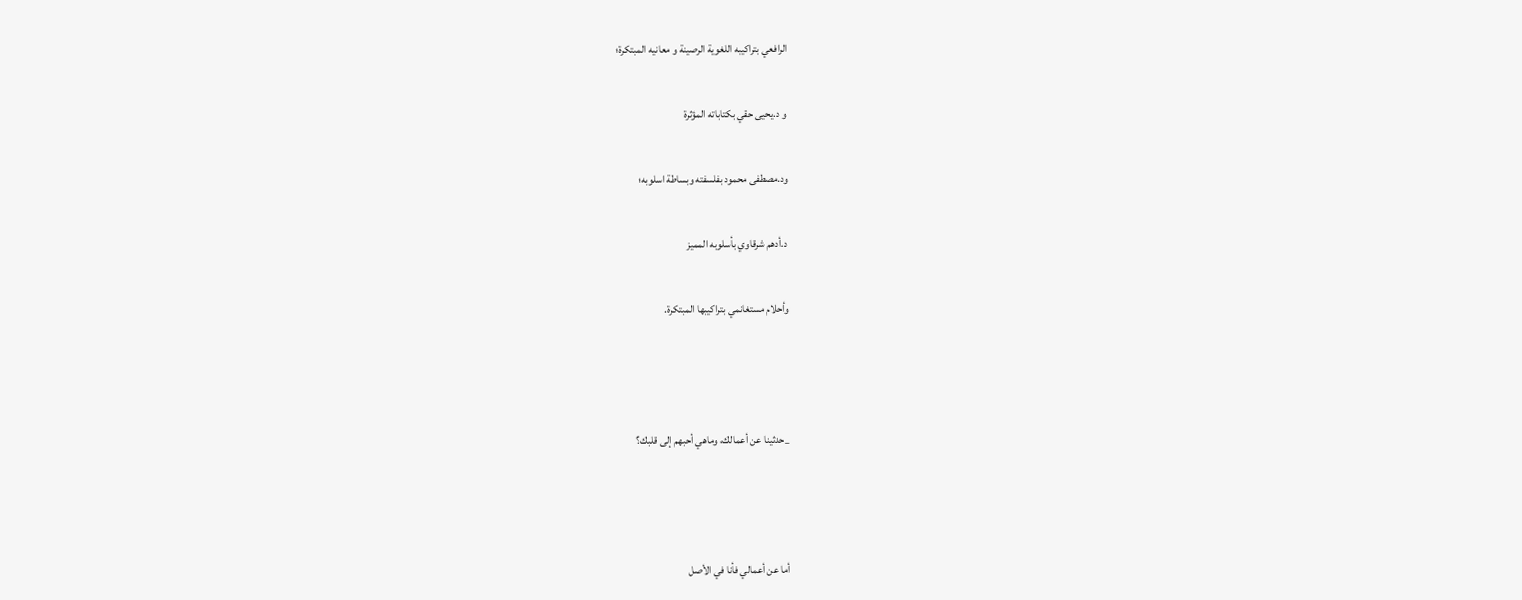الرافعي بتراكيبه اللغوية الرصينة و معانيه المبتكرة؛

و د.يحيى حقي بكتاباته المؤثرة

ود.مصطفى محمود بفلسفته وبساطة اسلوبه؛

د.أدهم شرقاوي بأسلوبه المميز

وأحلام مستغانمي بتراكيبها المبتكرة.



_حدثينا عن أعمالك، وماهي أحبهم إلى قلبك؟



أما عن أعمالي فأنا في الأصل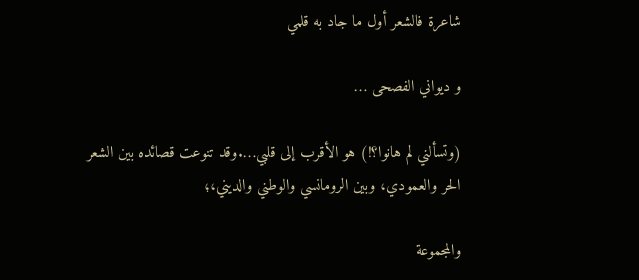شاعرة فالشعر أول ما جاد به قلمي

و ديواني الفصحى …

(وتسألني لم هانوا؟!) هو الأقرب إلى قلبي….وقد تنوعت قصائده بين الشعر الحر والعمودي، وبين الرومانسي والوطني والديني،؛

والمجموعة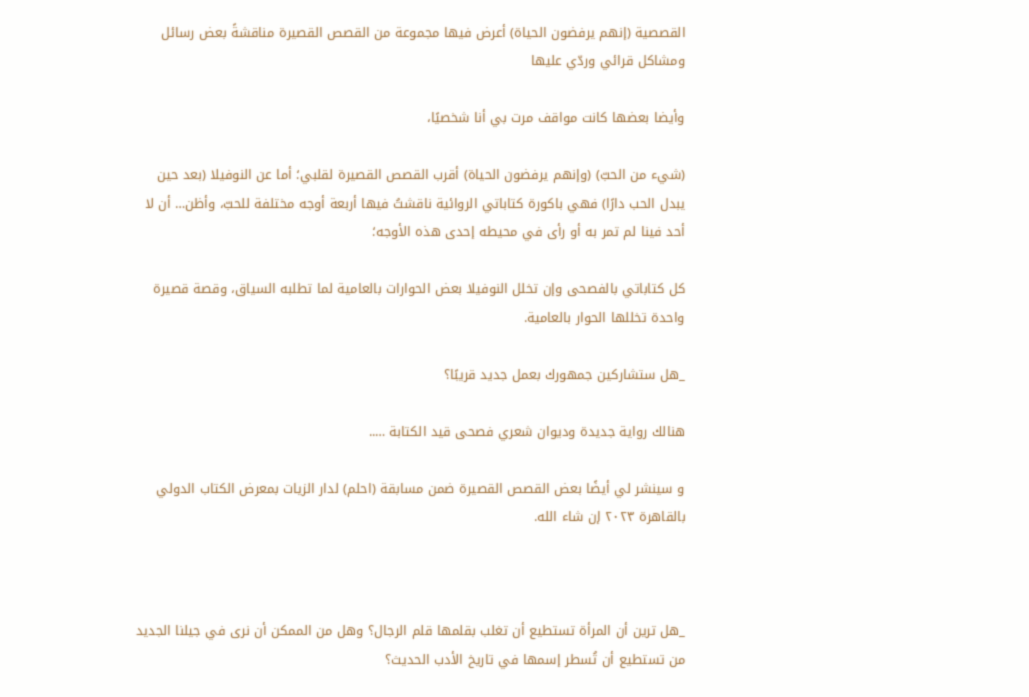القصصية (إنهم يرفضون الحياة) أعرض فيها مجموعة من القصص القصيرة مناقشةً بعض رسائل ومشاكل قرائي وردّي عليها

وأيضا بعضها كانت مواقف مرت بي أنا شخصيًا،

(شيء من الحبّ) (وإنهم يرفضون الحياة) أقرب القصص القصيرة لقلبي؛ أما عن النوفيلا (بعد حين يبدل الحب دارًا) فهي باكورة كتاباتي الروائية ناقشتُ فيها أربعة أوجه مختلفة للحبّ، وأظن… أن لا أحد فينا لم تمر به أو رأى في محيطه إحدى هذه الأوجه؛

كل كتاباتي بالفصحى وإن تخلل النوفيلا بعض الحوارات بالعامية لما تطلبه السياق، وقصة قصيرة واحدة تخللها الحوار بالعامية.

_هل ستشاركين جمهورك بعمل جديد قريبًا؟

هنالك رواية جديدة وديوان شعري فصحى قيد الكتابة …..

و سينشر لي أيضًا بعض القصص القصيرة ضمن مسابقة (احلم) لدار الزيات بمعرض الكتاب الدولي بالقاهرة ٢٠٢٣ إن شاء الله.



_هل ترين أن المرأة تستطيع أن تغلب بقلمها قلم الرجال؟ وهل من الممكن أن نرى في جيلنا الجديد من تستطيع أن تُسطر إسمها في تاريخ الأدب الحديث؟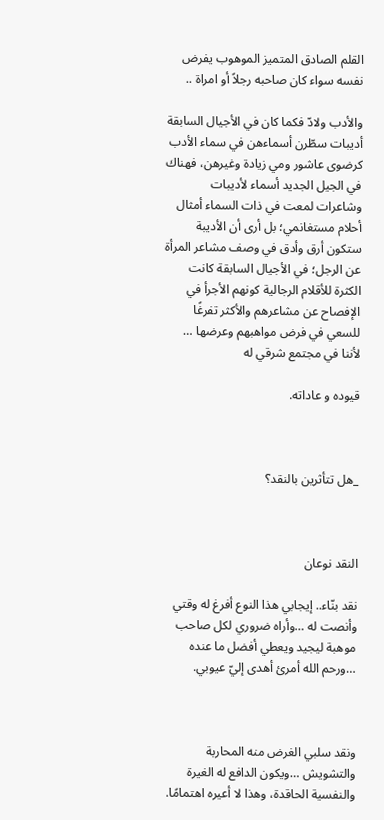القلم الصادق المتميز الموهوب يفرض نفسه سواء كان صاحبه رجلاً أو امراة ..

والأدب ولادّ فكما كان في الأجيال السابقة أديبات سطّرن أسماءهن في سماء الأدب كرضوى عاشور ومي زيادة وغيرهن، فهناك في الجيل الجديد أسماء لأديبات وشاعرات لمعت في ذات السماء أمثال أحلام مستغانمي؛ بل أرى أن الأديبة ستكون أرق وأدق في وصف مشاعر المرأة عن الرجل؛ في الأجيال السابقة كانت الكثرة للأقلام الرجالية كونهم الأجرأ في الإفصاح عن مشاعرهم والأكثر تفرغًا للسعي في فرض مواهبهم وعرضها … لأننا في مجتمع شرقي له

قيوده و عاداته.



_هل تتأثرين بالنقد؟



النقد نوعان

نقد بنّاء.. إيجابي هذا النوع أفرغ له وقتي وأنصت له …وأراه ضروري لكل صاحب موهبة ليجيد ويعطي أفضل ما عنده …ورحم الله أمرئ أهدى إليّ عيوبي.



ونقد سلبي الغرض منه المحاربة والتشويش …ويكون الدافع له الغيرة والنفسية الحاقدة، وهذا لا أعيره اهتمامًا.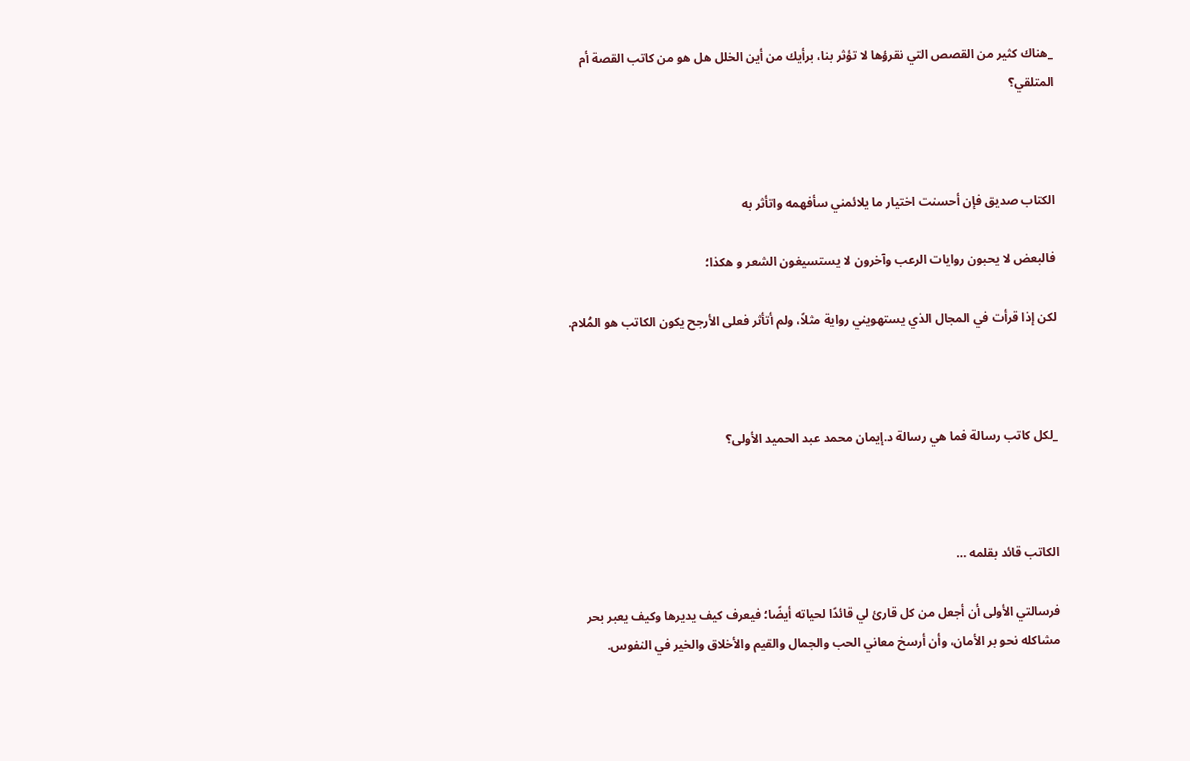_هناك كثير من القصص التي نقرؤها لا تؤثر بنا، برأيك من أين الخلل هل هو من كاتب القصة أم المتلقي؟



الكتاب صديق فإن أحسنت اختيار ما يلائمني سأفهمه واتأثر به

فالبعض لا يحبون روايات الرعب وآخرون لا يستسيغون الشعر و هكذا؛

لكن إذا قرأت في المجال الذي يستهويني رواية مثلاً، ولم أتأثر فعلى الأرجح يكون الكاتب هو المُلام.



_لكل كاتب رسالة فما هي رسالة د.إيمان محمد عبد الحميد الأولى؟



الكاتب قائد بقلمه …

فرسالتي الأولى أن أجعل من كل قارئ لي قائدًا لحياته أيضًا؛ فيعرف كيف يديرها وكيف يعبر بحر مشاكله نحو بر الأمان، وأن أرسخ معاني الحب والجمال والقيم والأخلاق والخير في النفوس.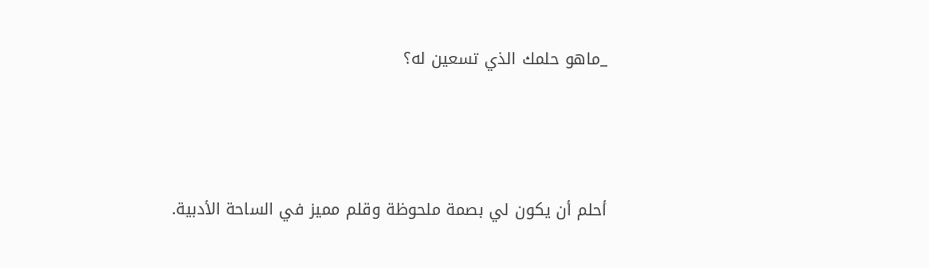_ماهو حلمك الذي تسعين له؟



أحلم أن يكون لي بصمة ملحوظة وقلم مميز في الساحة الأدبية.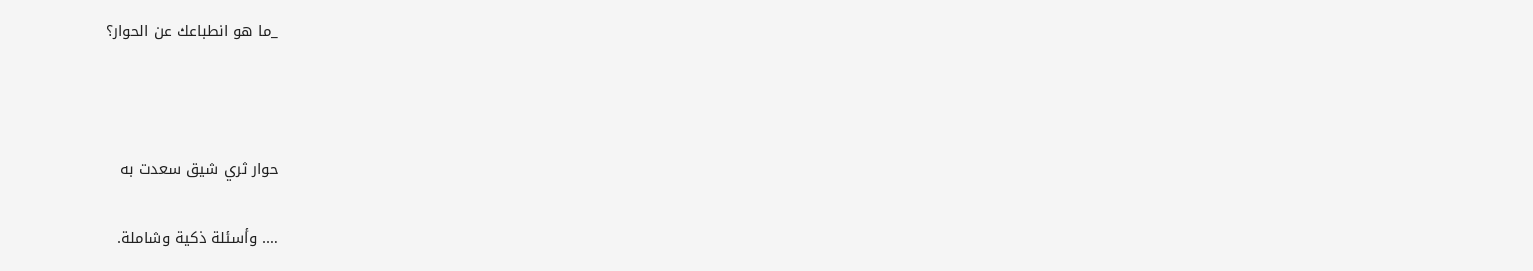_ما هو انطباعك عن الحوار؟



حوار ثري شيق سعدت به

…. وأسئلة ذكية وشاملة.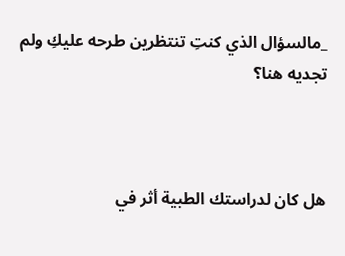_مالسؤال الذي كنتِ تنتظرين طرحه عليكِ ولم تجديه هنا؟



هل كان لدراستك الطبية أثر في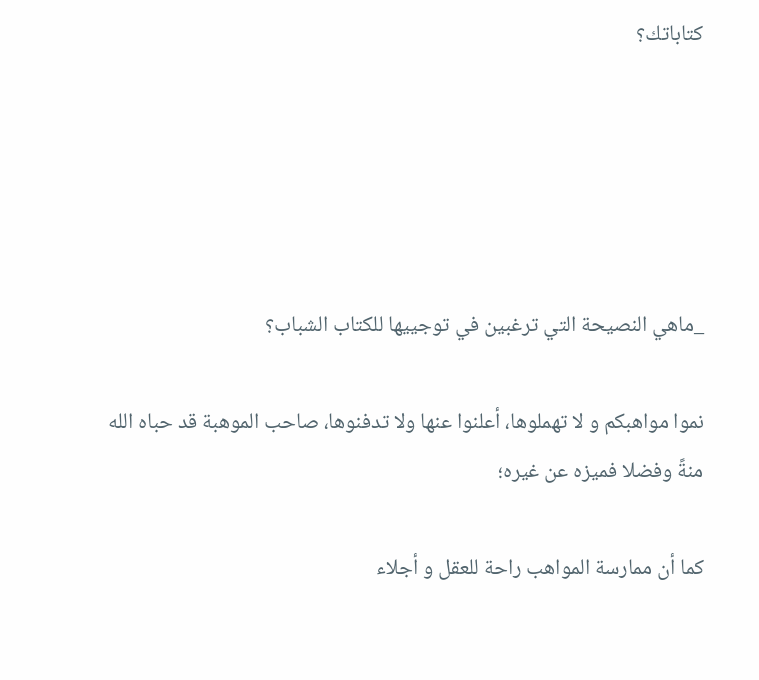كتاباتك؟





_ماهي النصيحة التي ترغبين في توجييها للكتاب الشباب؟

نموا مواهبكم و لا تهملوها، أعلنوا عنها ولا تدفنوها، صاحب الموهبة قد حباه الله منةً وفضلا فميزه عن غيره؛

كما أن ممارسة المواهب راحة للعقل و أجلاء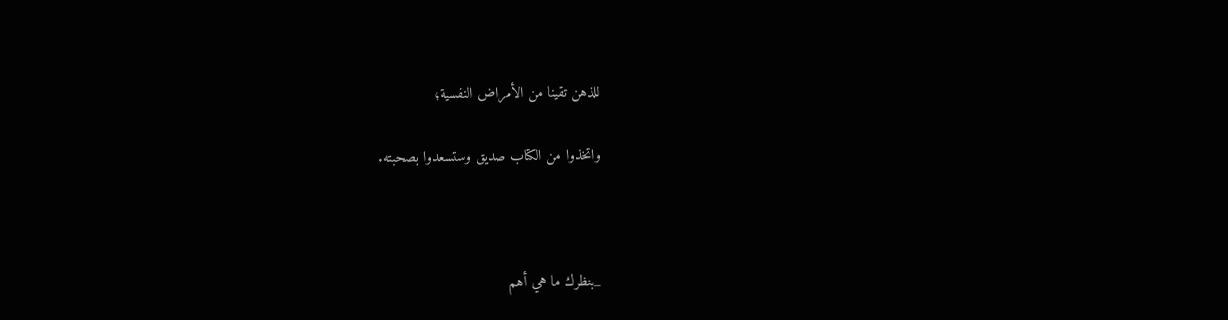للذهن تقينا من الأمراض النفسية؛

واتخذوا من الكتاب صديق وستسعدوا بصحبته.



_بنظرك ما هي أهم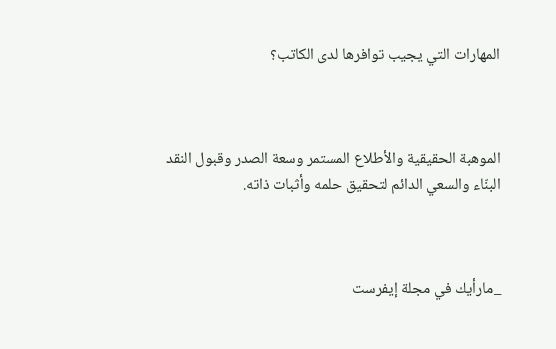المهارات التي يجيب توافرها لدى الكاتب؟



الموهبة الحقيقية والأطلاع المستمر وسعة الصدر وقبول النقد البنّاء والسعي الدائم لتحقيق حلمه وأثبات ذاته.



_مارأيك في مجلة إيفرست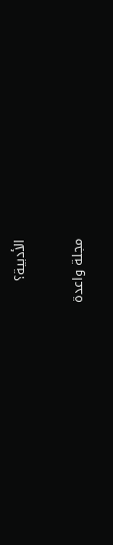الأدبية؟

مجلة واعدة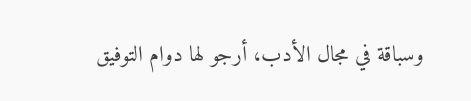وسباقة في مجال الأدب، أرجو لها دوام التوفيق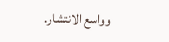وواسع الانتشار.